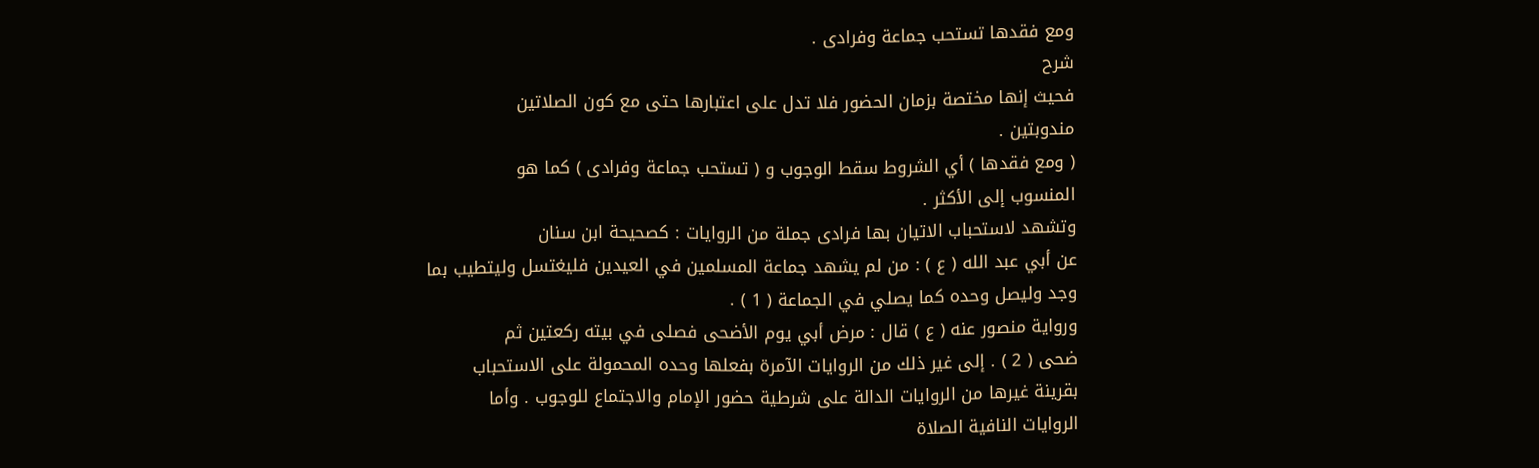ومع فقدها تستحب جماعة وفرادى .
شرح
فحيث إنها مختصة بزمان الحضور فلا تدل على اعتبارها حتى مع كون الصلاتين
مندوبتين .
( ومع فقدها ) أي الشروط سقط الوجوب و ( تستحب جماعة وفرادى ) كما هو
المنسوب إلى الأكثر .
وتشهد لاستحباب الاتيان بها فرادى جملة من الروايات : كصحيحة ابن سنان
عن أبي عبد الله ( ع ) : من لم يشهد جماعة المسلمين في العيدين فليغتسل وليتطيب بما
وجد وليصل وحده كما يصلي في الجماعة ( 1 ) .
ورواية منصور عنه ( ع ) قال : مرض أبي يوم الأضحى فصلى في بيته ركعتين ثم
ضحى ( 2 ) . إلى غير ذلك من الروايات الآمرة بفعلها وحده المحمولة على الاستحباب
بقرينة غيرها من الروايات الدالة على شرطية حضور الإمام والاجتماع للوجوب . وأما
الروايات النافية الصلاة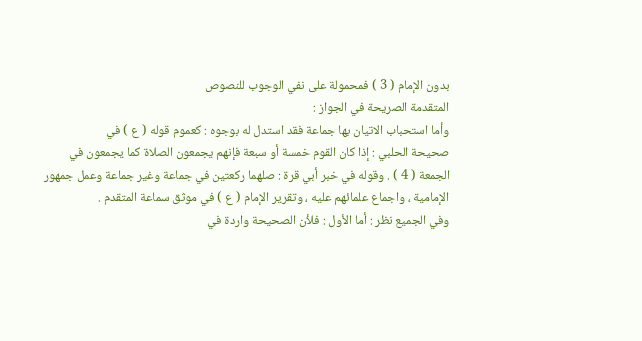بدون الإمام ( 3 ) فمحمولة على نفي الوجوب للنصوص
المتقدمة الصريحة في الجواز :
وأما استحباب الاتيان بها جماعة فقد استدل له بوجوه : كعموم قوله ( ع ) في
صحيحة الحلبي : إذا كان القوم خمسة أو سبعة فإنهم يجمعون الصلاة كما يجمعون في
الجمعة ( 4 ) . وقوله في خبر أبي قرة : صلهما ركعتين في جماعة وغير جماعة وعمل جمهور
الإمامية ، واجماع علمائهم عليه ، وتقرير الإمام ( ع ) في موثق سماعة المتقدم .
وفي الجميع نظر : أما الأول : فلأن الصحيحة واردة في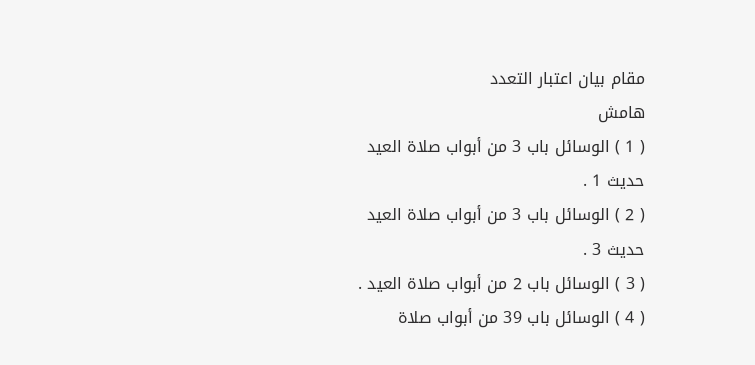مقام بيان اعتبار التعدد
هامش
( 1 ) الوسائل باب 3 من أبواب صلاة العيد حديث 1 .
( 2 ) الوسائل باب 3 من أبواب صلاة العيد حديث 3 .
( 3 ) الوسائل باب 2 من أبواب صلاة العيد .
( 4 ) الوسائل باب 39 من أبواب صلاة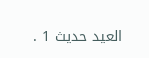العيد حديث 1 .